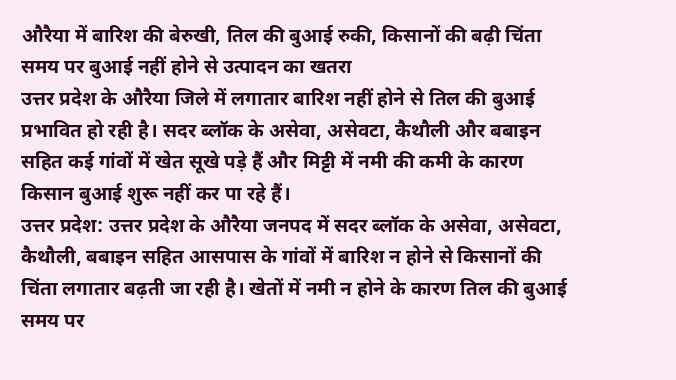औरैया में बारिश की बेरुखी, तिल की बुआई रुकी, किसानों की बढ़ी चिंता
समय पर बुआई नहीं होने से उत्पादन का खतरा
उत्तर प्रदेश के औरैया जिले में लगातार बारिश नहीं होने से तिल की बुआई प्रभावित हो रही है। सदर ब्लॉक के असेवा, असेवटा, कैथौली और बबाइन सहित कई गांवों में खेत सूखे पड़े हैं और मिट्टी में नमी की कमी के कारण किसान बुआई शुरू नहीं कर पा रहे हैं।
उत्तर प्रदेश: उत्तर प्रदेश के औरैया जनपद में सदर ब्लॉक के असेवा, असेवटा, कैथौली, बबाइन सहित आसपास के गांवों में बारिश न होने से किसानों की चिंता लगातार बढ़ती जा रही है। खेतों में नमी न होने के कारण तिल की बुआई समय पर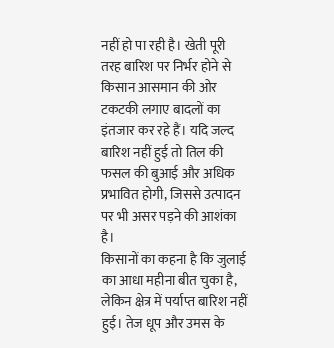नहीं हो पा रही है। खेती पूरी तरह बारिश पर निर्भर होने से किसान आसमान की ओर टकटकी लगाए बादलों का इंतजार कर रहे हैं। यदि जल्द बारिश नहीं हुई तो तिल की फसल की बुआई और अधिक प्रभावित होगी, जिससे उत्पादन पर भी असर पड़ने की आशंका है।
किसानों का कहना है कि जुलाई का आधा महीना बीत चुका है, लेकिन क्षेत्र में पर्याप्त बारिश नहीं हुई। तेज धूप और उमस के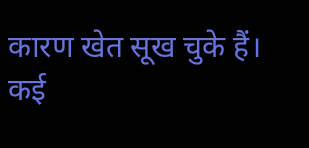कारण खेत सूख चुके हैं। कई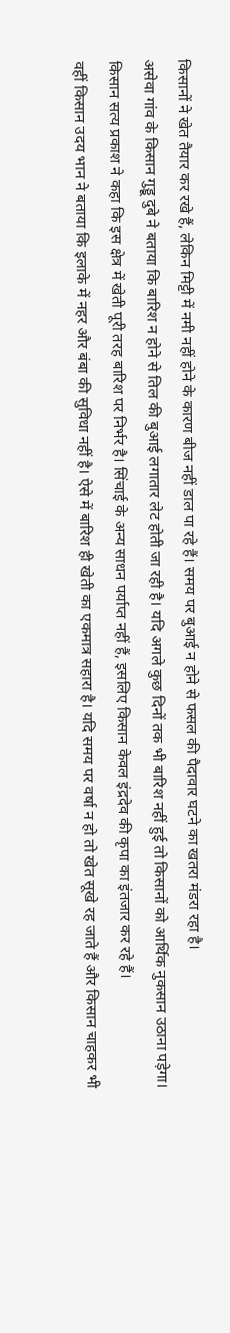किसानों ने खेत तैयार कर रखे हैं, लेकिन मिट्टी में नमी नहीं होने के कारण बीज नहीं डाल पा रहे हैं। समय पर बुआई न होने से फसल की पैदावार घटने का खतरा मंडरा रहा है।
असेवा गांव के किसान गुड्डू दुबे ने बताया कि बारिश न होने से तिल की बुआई लगातार लेट होती जा रही है। यदि अगले कुछ दिनों तक भी बारिश नहीं हुई तो किसानों को आर्थिक नुकसान उठाना पड़ेगा।
किसान सत्य प्रकाश ने कहा कि इस क्षेत्र में खेती पूरी तरह बारिश पर निर्भर है। सिंचाई के अन्य साधन पर्याप्त नहीं हैं, इसलिए किसान केवल इंद्रदेव की कृपा का इंतजार कर रहे हैं।
वहीं किसान उदय भान ने बताया कि इलाके में नहर और बंबा की सुविधा नहीं है। ऐसे में बारिश ही खेती का एकमात्र सहारा है। यदि समय पर वर्षा न हो तो खेत सूखे रह जाते हैं और किसान चाहकर भी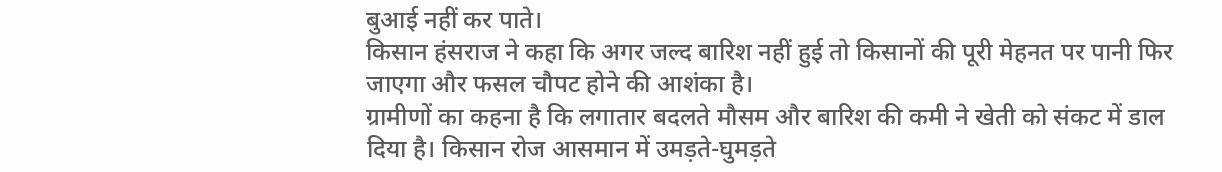बुआई नहीं कर पाते।
किसान हंसराज ने कहा कि अगर जल्द बारिश नहीं हुई तो किसानों की पूरी मेहनत पर पानी फिर जाएगा और फसल चौपट होने की आशंका है।
ग्रामीणों का कहना है कि लगातार बदलते मौसम और बारिश की कमी ने खेती को संकट में डाल दिया है। किसान रोज आसमान में उमड़ते-घुमड़ते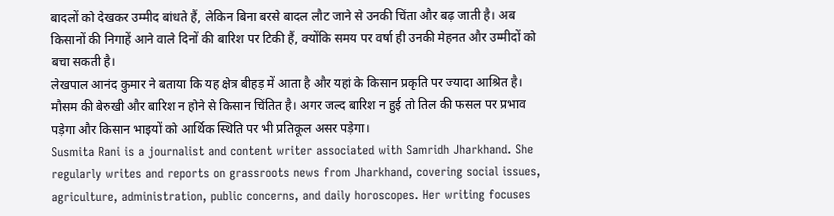बादलों को देखकर उम्मीद बांधते हैं, लेकिन बिना बरसे बादल लौट जाने से उनकी चिंता और बढ़ जाती है। अब किसानों की निगाहें आने वाले दिनों की बारिश पर टिकी हैं, क्योंकि समय पर वर्षा ही उनकी मेहनत और उम्मीदों को बचा सकती है।
लेखपाल आनंद कुमार ने बताया कि यह क्षेत्र बीहड़ में आता है और यहां के किसान प्रकृति पर ज्यादा आश्रित है। मौसम की बेरुखी और बारिश न होने से किसान चिंतित है। अगर जल्द बारिश न हुई तो तिल की फसल पर प्रभाव पड़ेगा और किसान भाइयों को आर्थिक स्थिति पर भी प्रतिकूल असर पड़ेगा।
Susmita Rani is a journalist and content writer associated with Samridh Jharkhand. She regularly writes and reports on grassroots news from Jharkhand, covering social issues, agriculture, administration, public concerns, and daily horoscopes. Her writing focuses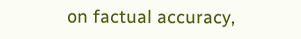on factual accuracy,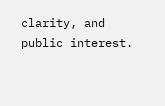clarity, and public interest.